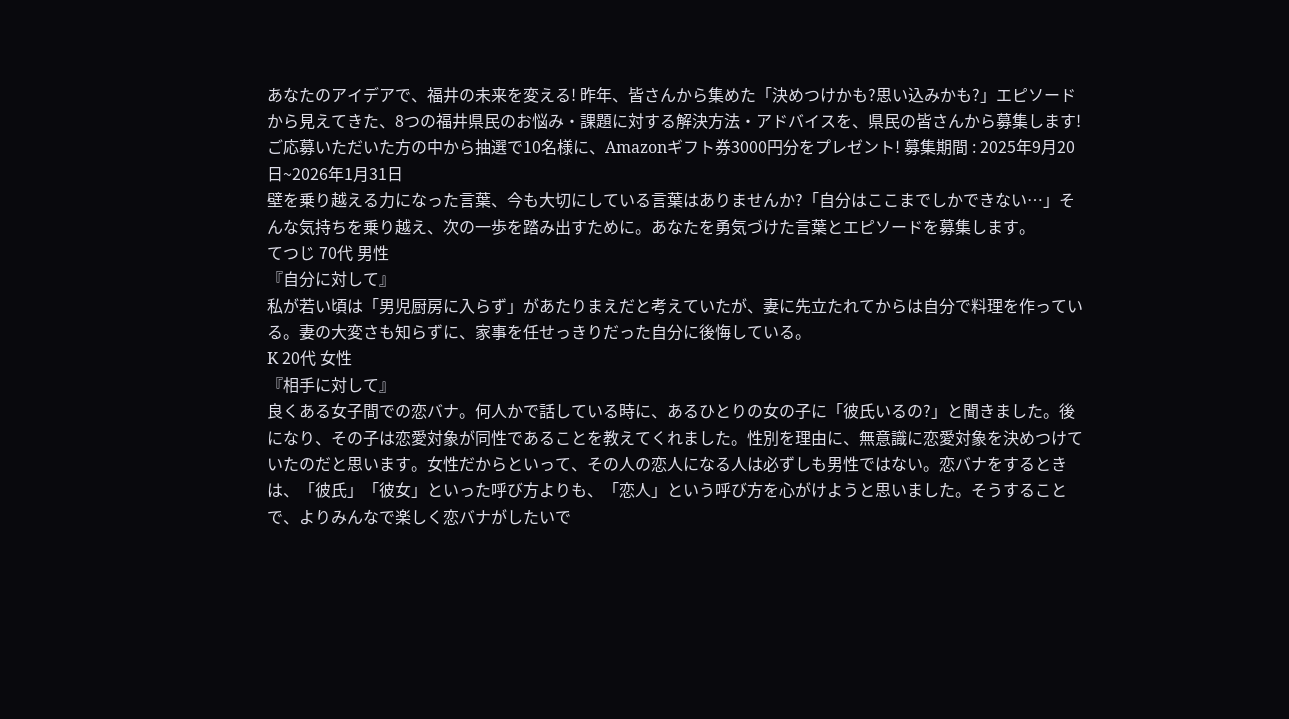あなたのアイデアで、福井の未来を変える! 昨年、皆さんから集めた「決めつけかも?思い込みかも?」エピソードから見えてきた、8つの福井県民のお悩み・課題に対する解決方法・アドバイスを、県民の皆さんから募集します!
ご応募いただいた方の中から抽選で10名様に、Amazonギフト券3000円分をプレゼント! 募集期間 : 2025年9月20日~2026年1月31日
壁を乗り越える力になった言葉、今も大切にしている言葉はありませんか?「自分はここまでしかできない…」そんな気持ちを乗り越え、次の一歩を踏み出すために。あなたを勇気づけた言葉とエピソードを募集します。
てつじ 70代 男性
『自分に対して』
私が若い頃は「男児厨房に入らず」があたりまえだと考えていたが、妻に先立たれてからは自分で料理を作っている。妻の大変さも知らずに、家事を任せっきりだった自分に後悔している。
K 20代 女性
『相手に対して』
良くある女子間での恋バナ。何人かで話している時に、あるひとりの女の子に「彼氏いるの?」と聞きました。後になり、その子は恋愛対象が同性であることを教えてくれました。性別を理由に、無意識に恋愛対象を決めつけていたのだと思います。女性だからといって、その人の恋人になる人は必ずしも男性ではない。恋バナをするときは、「彼氏」「彼女」といった呼び方よりも、「恋人」という呼び方を心がけようと思いました。そうすることで、よりみんなで楽しく恋バナがしたいで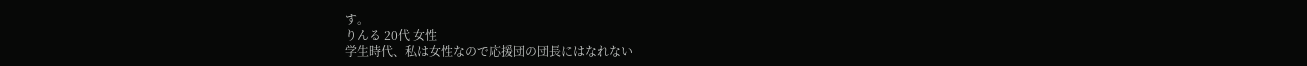す。
りんる 20代 女性
学生時代、私は女性なので応援団の団長にはなれない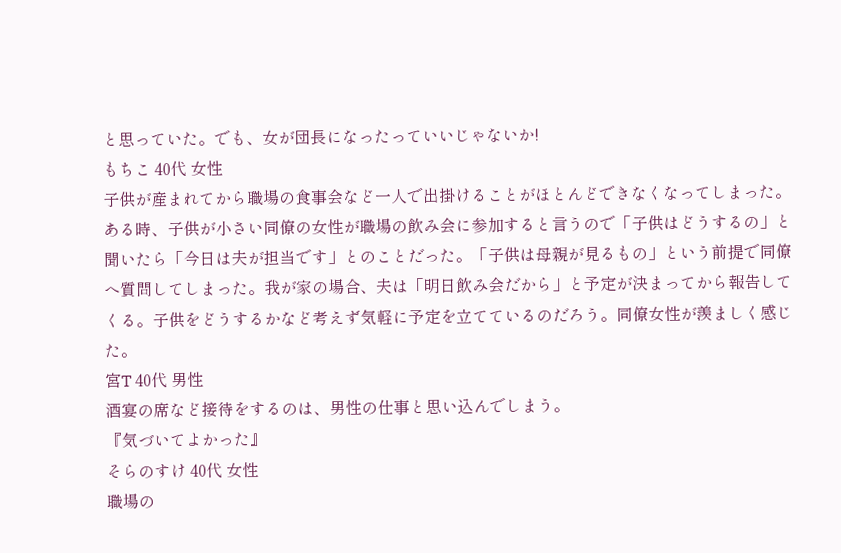と思っていた。でも、女が団長になったっていいじゃないか!
もちこ 40代 女性
子供が産まれてから職場の食事会など一人で出掛けることがほとんどできなくなってしまった。ある時、子供が小さい同僚の女性が職場の飲み会に参加すると言うので「子供はどうするの」と聞いたら「今日は夫が担当です」とのことだった。「子供は母親が見るもの」という前提で同僚へ質問してしまった。我が家の場合、夫は「明日飲み会だから」と予定が決まってから報告してくる。子供をどうするかなど考えず気軽に予定を立てているのだろう。同僚女性が羨ましく感じた。
宮T 40代 男性
酒宴の席など接待をするのは、男性の仕事と思い込んでしまう。
『気づいてよかった』
そらのすけ 40代 女性
職場の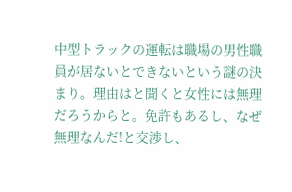中型トラックの運転は職場の男性職員が居ないとできないという謎の決まり。理由はと聞くと女性には無理だろうからと。免許もあるし、なぜ無理なんだ!と交渉し、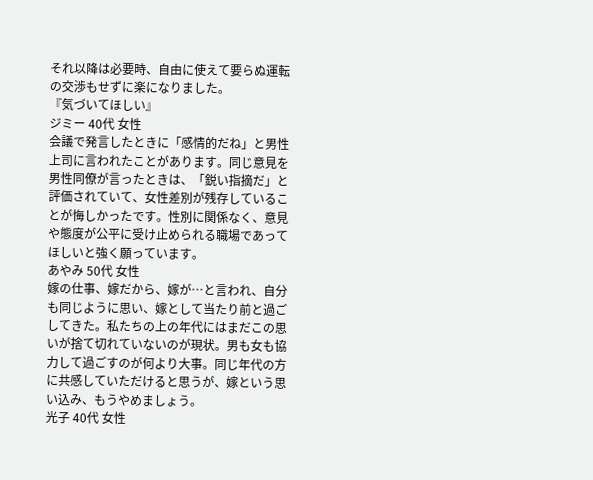それ以降は必要時、自由に使えて要らぬ運転の交渉もせずに楽になりました。
『気づいてほしい』
ジミー 40代 女性
会議で発言したときに「感情的だね」と男性上司に言われたことがあります。同じ意見を男性同僚が言ったときは、「鋭い指摘だ」と評価されていて、女性差別が残存していることが悔しかったです。性別に関係なく、意見や態度が公平に受け止められる職場であってほしいと強く願っています。
あやみ 50代 女性
嫁の仕事、嫁だから、嫁が…と言われ、自分も同じように思い、嫁として当たり前と過ごしてきた。私たちの上の年代にはまだこの思いが捨て切れていないのが現状。男も女も協力して過ごすのが何より大事。同じ年代の方に共感していただけると思うが、嫁という思い込み、もうやめましょう。
光子 40代 女性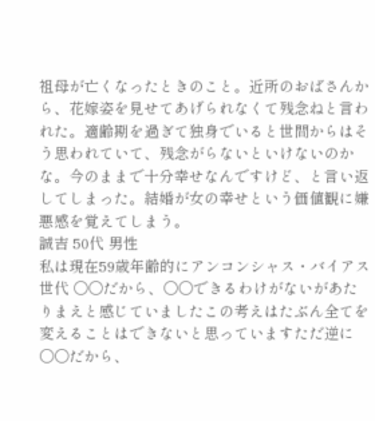祖母が亡くなったときのこと。近所のおばさんから、花嫁姿を見せてあげられなくて残念ねと言われた。適齢期を過ぎて独身でいると世間からはそう思われていて、残念がらないといけないのかな。今のままで十分幸せなんですけど、と言い返してしまった。結婚が女の幸せという価値観に嫌悪感を覚えてしまう。
誠吉 50代 男性
私は現在59歳年齢的にアンコンシャス・バイアス世代 〇〇だから、〇〇できるわけがないがあたりまえと感じていましたこの考えはたぶん全てを変えることはできないと思っていますただ逆に〇〇だから、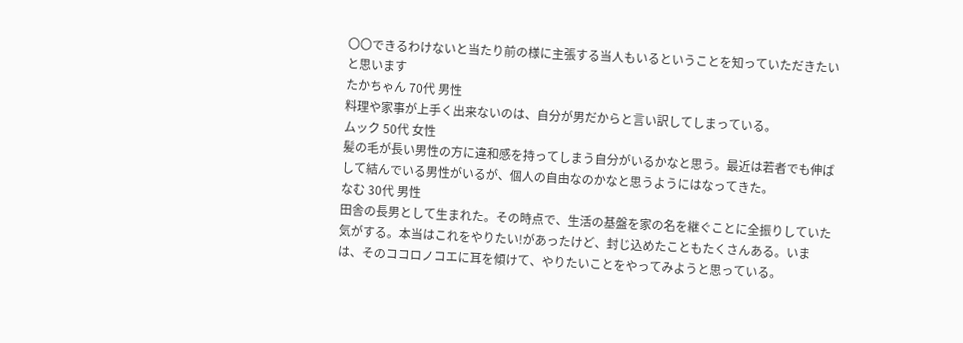〇〇できるわけないと当たり前の様に主張する当人もいるということを知っていただきたいと思います
たかちゃん 70代 男性
料理や家事が上手く出来ないのは、自分が男だからと言い訳してしまっている。
ムック 50代 女性
髪の毛が長い男性の方に違和感を持ってしまう自分がいるかなと思う。最近は若者でも伸ばして結んでいる男性がいるが、個人の自由なのかなと思うようにはなってきた。
なむ 30代 男性
田舎の長男として生まれた。その時点で、生活の基盤を家の名を継ぐことに全振りしていた気がする。本当はこれをやりたい!があったけど、封じ込めたこともたくさんある。いまは、そのココロノコエに耳を傾けて、やりたいことをやってみようと思っている。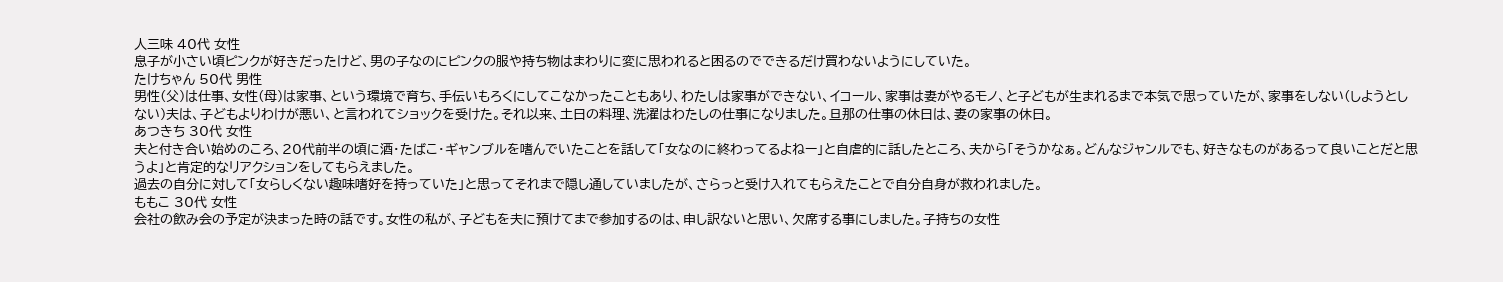人三味 40代 女性
息子が小さい頃ピンクが好きだったけど、男の子なのにピンクの服や持ち物はまわりに変に思われると困るのでできるだけ買わないようにしていた。
たけちゃん 50代 男性
男性(父)は仕事、女性(母)は家事、という環境で育ち、手伝いもろくにしてこなかったこともあり、わたしは家事ができない、イコール、家事は妻がやるモノ、と子どもが生まれるまで本気で思っていたが、家事をしない(しようとしない)夫は、子どもよりわけが悪い、と言われてショックを受けた。それ以来、土日の料理、洗濯はわたしの仕事になりました。旦那の仕事の休日は、妻の家事の休日。
あつきち 30代 女性
夫と付き合い始めのころ、20代前半の頃に酒・たばこ・ギャンブルを嗜んでいたことを話して「女なのに終わってるよねー」と自虐的に話したところ、夫から「そうかなぁ。どんなジャンルでも、好きなものがあるって良いことだと思うよ」と肯定的なリアクションをしてもらえました。
過去の自分に対して「女らしくない趣味嗜好を持っていた」と思ってそれまで隠し通していましたが、さらっと受け入れてもらえたことで自分自身が救われました。
ももこ 30代 女性
会社の飲み会の予定が決まった時の話です。女性の私が、子どもを夫に預けてまで参加するのは、申し訳ないと思い、欠席する事にしました。子持ちの女性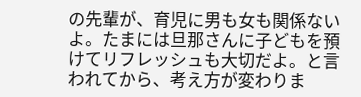の先輩が、育児に男も女も関係ないよ。たまには旦那さんに子どもを預けてリフレッシュも大切だよ。と言われてから、考え方が変わりま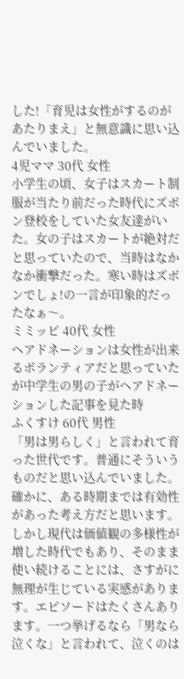した!「育児は女性がするのがあたりまえ」と無意識に思い込んでいました。
4児ママ 30代 女性
小学生の頃、女子はスカート制服が当たり前だった時代にズボン登校をしていた女友達がいた。女の子はスカートが絶対だと思っていたので、当時はなかなか衝撃だった。寒い時はズボンでしょ!の一言が印象的だったなぁ〜。
ミミッピ 40代 女性
ヘアドネーションは女性が出来るボランティアだと思っていたが中学生の男の子がヘアドネーションした記事を見た時
ふくすけ 60代 男性
「男は男らしく」と言われて育った世代です。普通にそういうものだと思い込んでいました。確かに、ある時期までは有効性があった考え方だと思います。しかし現代は価値観の多様性が増した時代でもあり、そのまま使い続けることには、さすがに無理が生じている実感があります。エピソードはたくさんあります。一つ挙げるなら「男なら泣くな」と言われて、泣くのは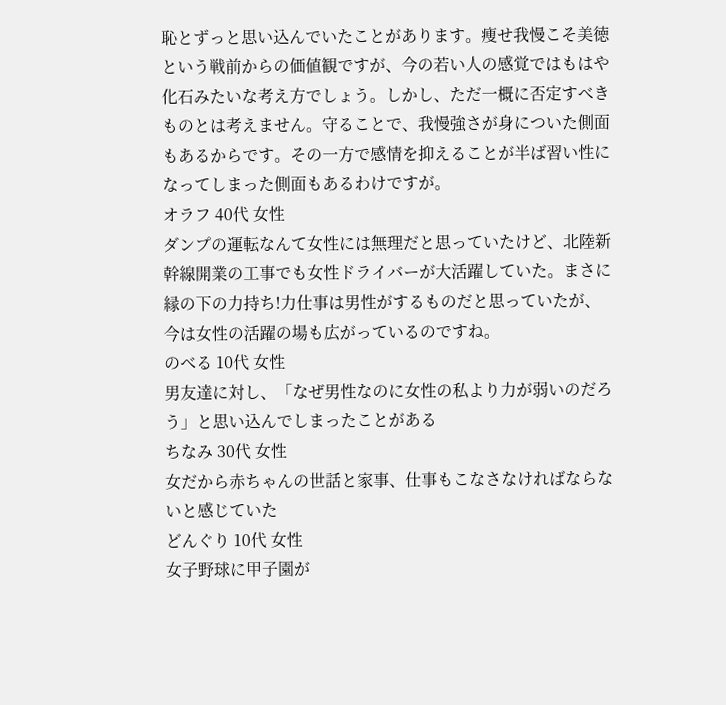恥とずっと思い込んでいたことがあります。痩せ我慢こそ美徳という戦前からの価値観ですが、今の若い人の感覚ではもはや化石みたいな考え方でしょう。しかし、ただ一概に否定すべきものとは考えません。守ることで、我慢強さが身についた側面もあるからです。その一方で感情を抑えることが半ば習い性になってしまった側面もあるわけですが。
オラフ 40代 女性
ダンプの運転なんて女性には無理だと思っていたけど、北陸新幹線開業の工事でも女性ドライバーが大活躍していた。まさに縁の下の力持ち!力仕事は男性がするものだと思っていたが、今は女性の活躍の場も広がっているのですね。
のべる 10代 女性
男友達に対し、「なぜ男性なのに女性の私より力が弱いのだろう」と思い込んでしまったことがある
ちなみ 30代 女性
女だから赤ちゃんの世話と家事、仕事もこなさなければならないと感じていた
どんぐり 10代 女性
女子野球に甲子園が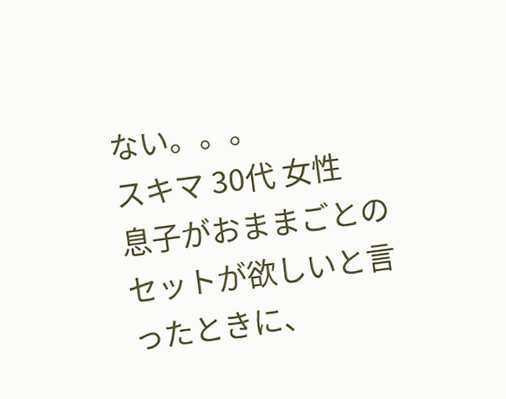ない。。。
スキマ 30代 女性
息子がおままごとのセットが欲しいと言ったときに、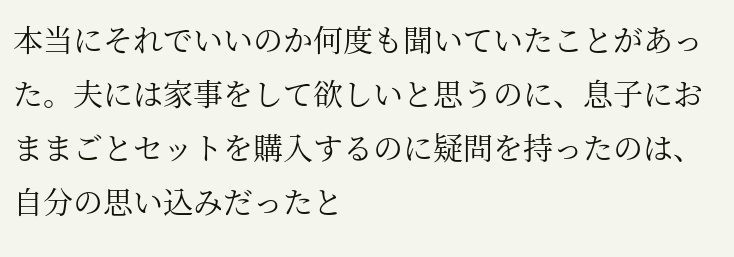本当にそれでいいのか何度も聞いていたことがあった。夫には家事をして欲しいと思うのに、息子におままごとセットを購入するのに疑問を持ったのは、自分の思い込みだったと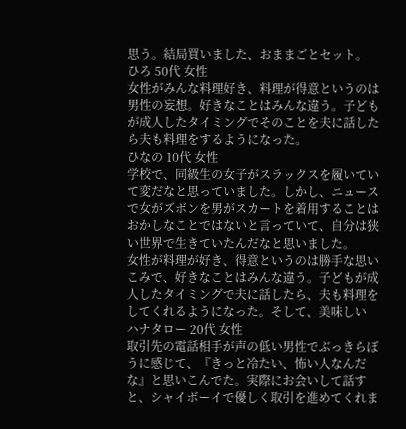思う。結局買いました、おままごとセット。
ひろ 50代 女性
女性がみんな料理好き、料理が得意というのは男性の妄想。好きなことはみんな違う。子どもが成人したタイミングでそのことを夫に話したら夫も料理をするようになった。
ひなの 10代 女性
学校で、同級生の女子がスラックスを履いていて変だなと思っていました。しかし、ニュースで女がズボンを男がスカートを着用することはおかしなことではないと言っていて、自分は狭い世界で生きていたんだなと思いました。
女性が料理が好き、得意というのは勝手な思いこみで、好きなことはみんな違う。子どもが成人したタイミングで夫に話したら、夫も料理をしてくれるようになった。そして、美味しい
ハナタロー 20代 女性
取引先の電話相手が声の低い男性でぶっきらぼうに感じて、『きっと冷たい、怖い人なんだな』と思いこんでた。実際にお会いして話すと、シャイボーイで優しく取引を進めてくれま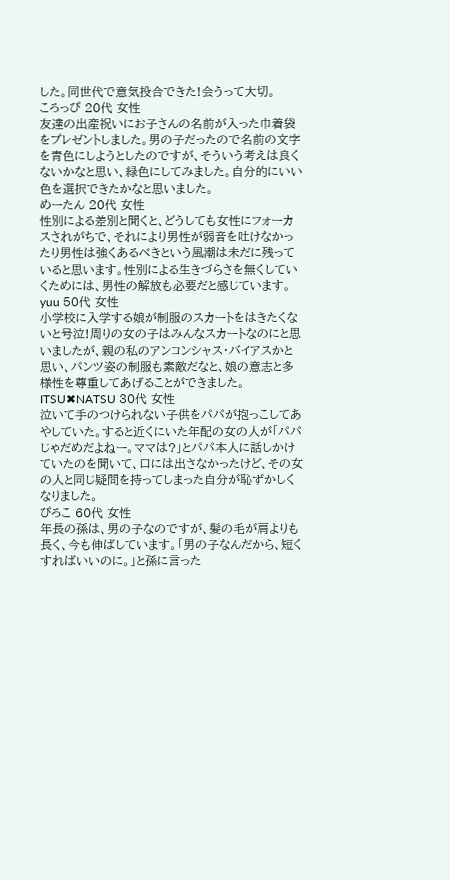した。同世代で意気投合できた!会うって大切。
ころっぴ 20代 女性
友達の出産祝いにお子さんの名前が入った巾着袋をプレゼントしました。男の子だったので名前の文字を青色にしようとしたのですが、そういう考えは良くないかなと思い、緑色にしてみました。自分的にいい色を選択できたかなと思いました。
めーたん 20代 女性
性別による差別と聞くと、どうしても女性にフォーカスされがちで、それにより男性が弱音を吐けなかったり男性は強くあるべきという風潮は未だに残っていると思います。性別による生きづらさを無くしていくためには、男性の解放も必要だと感じています。
yuu 50代 女性
小学校に入学する娘が制服のスカートをはきたくないと号泣!周りの女の子はみんなスカートなのにと思いましたが、親の私のアンコンシャス・バイアスかと思い、パンツ姿の制服も素敵だなと、娘の意志と多様性を尊重してあげることができました。
ITSU✖NATSU 30代 女性
泣いて手のつけられない子供をパパが抱っこしてあやしていた。すると近くにいた年配の女の人が「パパじゃだめだよねー。ママは?」とパパ本人に話しかけていたのを聞いて、口には出さなかったけど、その女の人と同じ疑問を持ってしまった自分が恥ずかしくなりました。
ぴろこ 60代 女性
年長の孫は、男の子なのですが、髪の毛が肩よりも長く、今も伸ばしています。「男の子なんだから、短くすればいいのに。」と孫に言った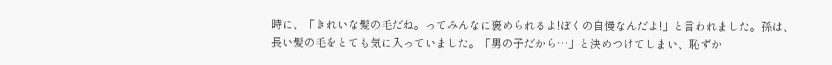時に、「きれいな髪の毛だね。ってみんなに褒められるよ!ぼくの自慢なんだよ!」と言われました。孫は、長い髪の毛をとても気に入っていました。「男の子だから…」と決めつけてしまい、恥ずか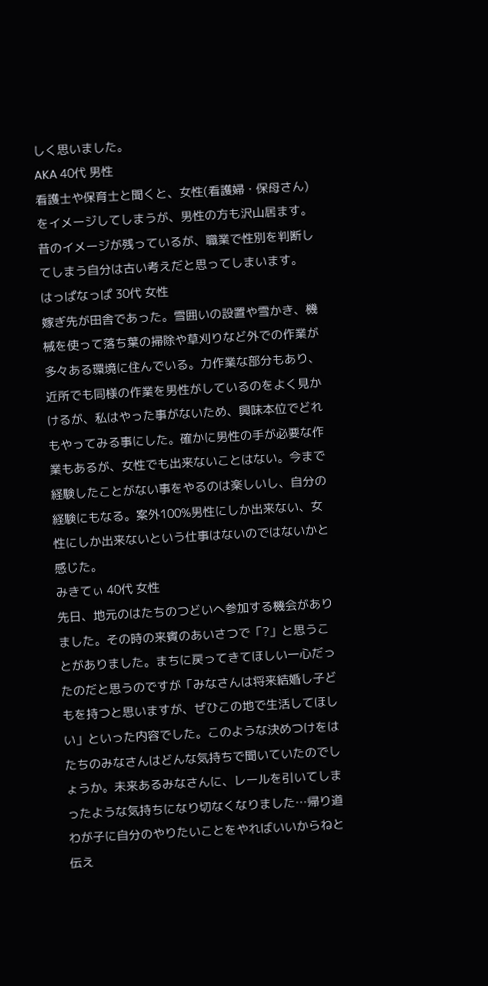しく思いました。
AKA 40代 男性
看護士や保育士と聞くと、女性(看護婦・保母さん)をイメージしてしまうが、男性の方も沢山居ます。昔のイメージが残っているが、職業で性別を判断してしまう自分は古い考えだと思ってしまいます。
はっぱなっぱ 30代 女性
嫁ぎ先が田舎であった。雪囲いの設置や雪かき、機械を使って落ち葉の掃除や草刈りなど外での作業が多々ある環境に住んでいる。力作業な部分もあり、近所でも同様の作業を男性がしているのをよく見かけるが、私はやった事がないため、興味本位でどれもやってみる事にした。確かに男性の手が必要な作業もあるが、女性でも出来ないことはない。今まで経験したことがない事をやるのは楽しいし、自分の経験にもなる。案外100%男性にしか出来ない、女性にしか出来ないという仕事はないのではないかと感じた。
みきてぃ 40代 女性
先日、地元のはたちのつどいへ参加する機会がありました。その時の来賓のあいさつで「?」と思うことがありました。まちに戻ってきてほしい一心だったのだと思うのですが「みなさんは将来結婚し子どもを持つと思いますが、ぜひこの地で生活してほしい」といった内容でした。このような決めつけをはたちのみなさんはどんな気持ちで聞いていたのでしょうか。未来あるみなさんに、レールを引いてしまったような気持ちになり切なくなりました…帰り道わが子に自分のやりたいことをやればいいからねと伝え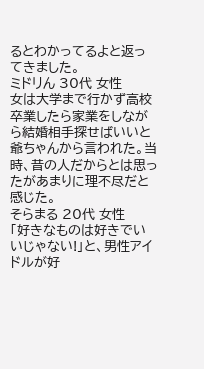るとわかってるよと返ってきました。
ミドリん 30代 女性
女は大学まで行かず高校卒業したら家業をしながら結婚相手探せばいいと爺ちゃんから言われた。当時、昔の人だからとは思ったがあまりに理不尽だと感じた。
そらまる 20代 女性
「好きなものは好きでいいじゃない!」と、男性アイドルが好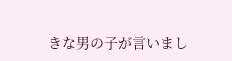きな男の子が言いまし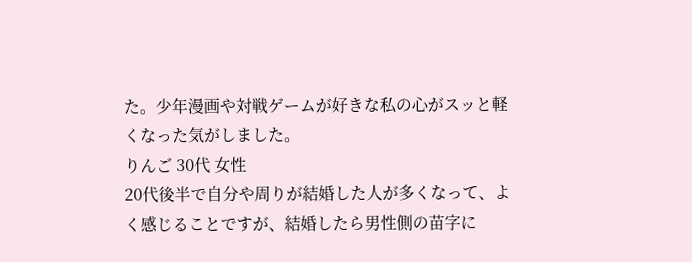た。少年漫画や対戦ゲームが好きな私の心がスッと軽くなった気がしました。
りんご 30代 女性
20代後半で自分や周りが結婚した人が多くなって、よく感じることですが、結婚したら男性側の苗字に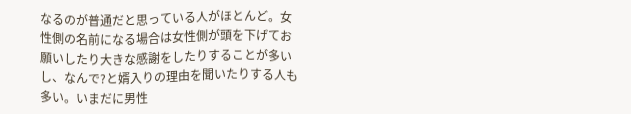なるのが普通だと思っている人がほとんど。女性側の名前になる場合は女性側が頭を下げてお願いしたり大きな感謝をしたりすることが多いし、なんで?と婿入りの理由を聞いたりする人も多い。いまだに男性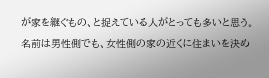が家を継ぐもの、と捉えている人がとっても多いと思う。名前は男性側でも、女性側の家の近くに住まいを決め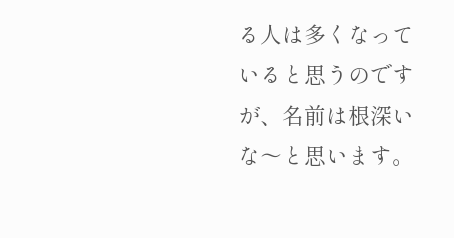る人は多くなっていると思うのですが、名前は根深いな〜と思います。